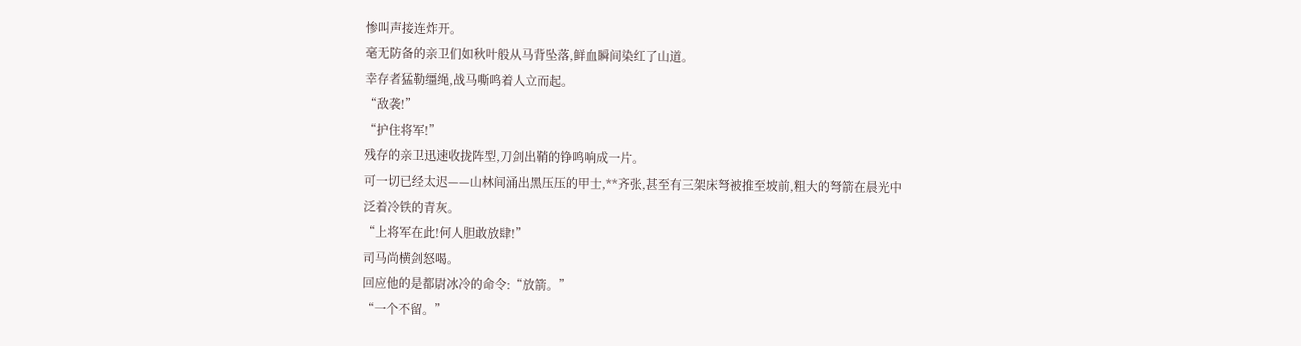惨叫声接连炸开。
毫无防备的亲卫们如秋叶般从马背坠落,鲜血瞬间染红了山道。
幸存者猛勒缰绳,战马嘶鸣着人立而起。
“敌袭!”
“护住将军!”
残存的亲卫迅速收拢阵型,刀剑出鞘的铮鸣响成一片。
可一切已经太迟——山林间涌出黑压压的甲士,**齐张,甚至有三架床弩被推至坡前,粗大的弩箭在晨光中泛着冷铁的青灰。
“上将军在此!何人胆敢放肆!”
司马尚横剑怒喝。
回应他的是都尉冰冷的命令:“放箭。”
“一个不留。”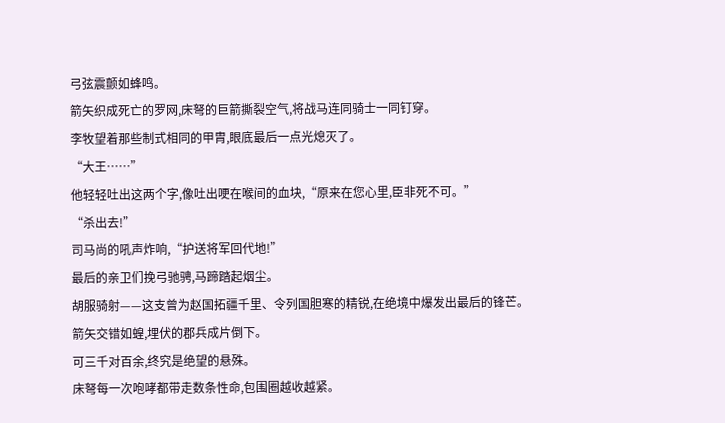弓弦震颤如蜂鸣。
箭矢织成死亡的罗网,床弩的巨箭撕裂空气,将战马连同骑士一同钉穿。
李牧望着那些制式相同的甲胄,眼底最后一点光熄灭了。
“大王……”
他轻轻吐出这两个字,像吐出哽在喉间的血块,“原来在您心里,臣非死不可。”
“杀出去!”
司马尚的吼声炸响,“护送将军回代地!”
最后的亲卫们挽弓驰骋,马蹄踏起烟尘。
胡服骑射——这支曾为赵国拓疆千里、令列国胆寒的精锐,在绝境中爆发出最后的锋芒。
箭矢交错如蝗,埋伏的郡兵成片倒下。
可三千对百余,终究是绝望的悬殊。
床弩每一次咆哮都带走数条性命,包围圈越收越紧。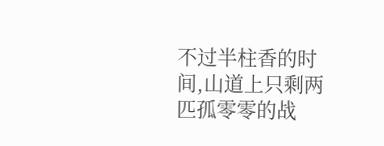不过半柱香的时间,山道上只剩两匹孤零零的战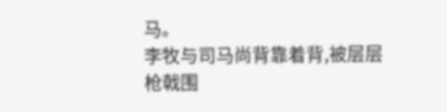马。
李牧与司马尚背靠着背,被层层枪戟围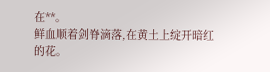在**。
鲜血顺着剑脊滴落,在黄土上绽开暗红的花。